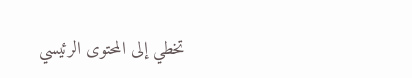تخطي إلى المحتوى الرئيسي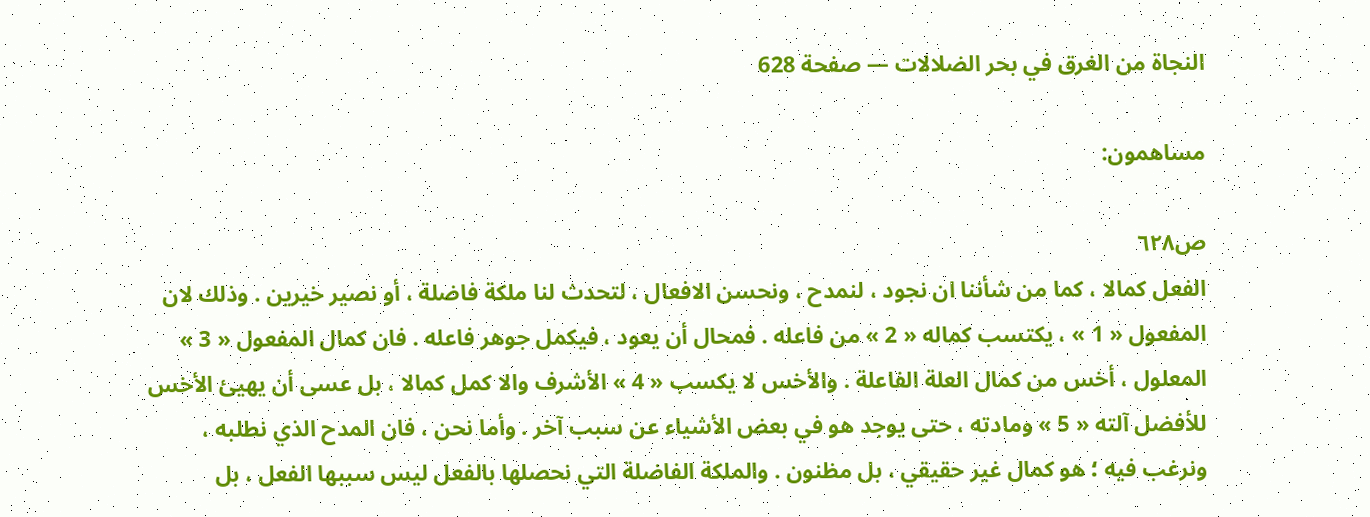النجاة من الغرق في بحر الضلالات — صفحة 628

مساهمون:

ص٦٢٨
الفعل كمالا ، كما من شأننا ان نجود ، لنمدح ، ونحسن الافعال ، لتحدث لنا ملكة فاضلة ، أو نصير خيرين . وذلك لان المفعول « 1 » ، يكتسب كماله « 2 » من فاعله . فمحال أن يعود ، فيكمل جوهر فاعله . فان كمال المفعول « 3 » المعلول ، أخس من كمال العلة الفاعلة . والأخس لا يكسب « 4 » الأشرف والا كمل كمالا ، بل عسى أن يهيئ الأخس للأفضل آلته « 5 » ومادته ، حتى يوجد هو في بعض الأشياء عن سبب آخر . وأما نحن ، فان المدح الذي نطلبه ، ونرغب فيه ؛ هو كمال غير حقيقي ، بل مظنون . والملكة الفاضلة التي نحصلها بالفعل ليس سببها الفعل ، بل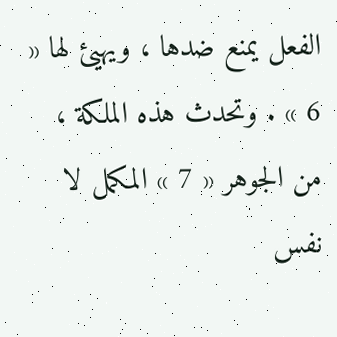الفعل يمنع ضدها ، ويهيئ لها « 6 » . وتحدث هذه الملكة ، من الجوهر « 7 » المكمل لا نفس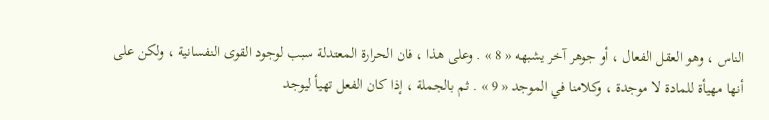الناس ، وهو العقل الفعال ، أو جوهر آخر يشبهه « 8 » . وعلى هذا ، فان الحرارة المعتدلة سبب لوجود القوى النفسانية ، ولكن على أنها مهيأة للمادة لا موجدة ، وكلامنا في الموجد « 9 » . ثم بالجملة ، إذا كان الفعل تهيأ ليوجد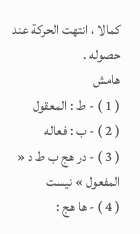كمالا ، انتهت الحركة عند حصوله .
هامش
( 1 ) - ط : المعقول
( 2 ) - ب : فعاله
( 3 ) - در هج ب ط د « المفعول » نيست
( 4 ) - ها هج :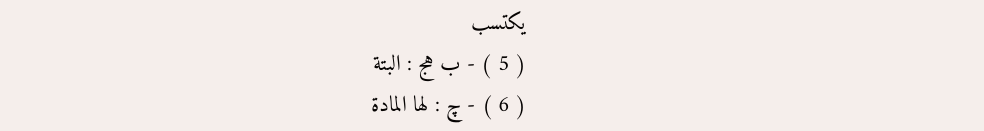يكتسب
( 5 ) - ب هج : البتة
( 6 ) - چ : لها المادة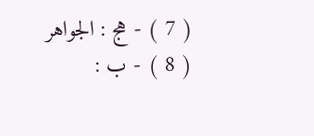( 7 ) - هج : الجواهر
( 8 ) - ب :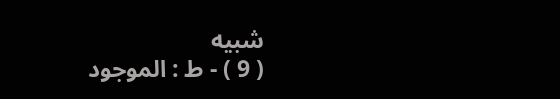شبيه
( 9 ) - ط : الموجود